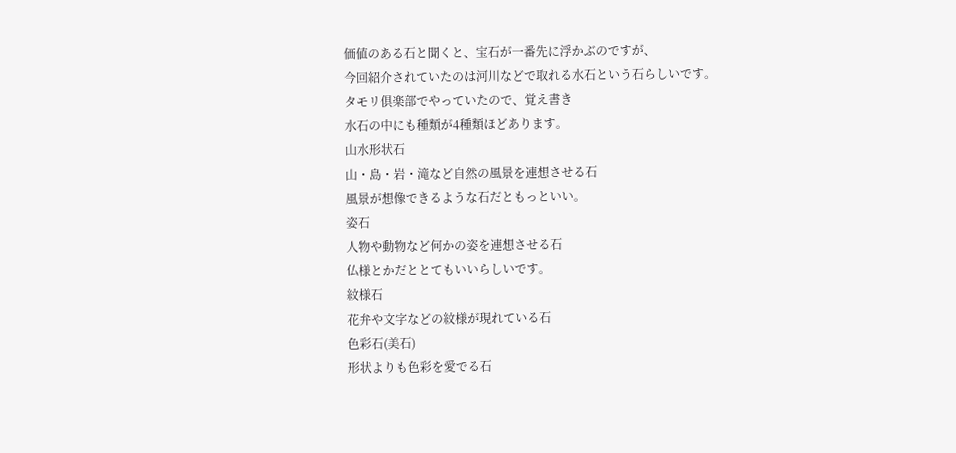価値のある石と聞くと、宝石が一番先に浮かぶのですが、
今回紹介されていたのは河川などで取れる水石という石らしいです。
タモリ倶楽部でやっていたので、覚え書き
水石の中にも種類が4種類ほどあります。
山水形状石
山・島・岩・滝など自然の風景を連想させる石
風景が想像できるような石だともっといい。
姿石
人物や動物など何かの姿を連想させる石
仏様とかだととてもいいらしいです。
紋様石
花弁や文字などの紋様が現れている石
色彩石(美石)
形状よりも色彩を愛でる石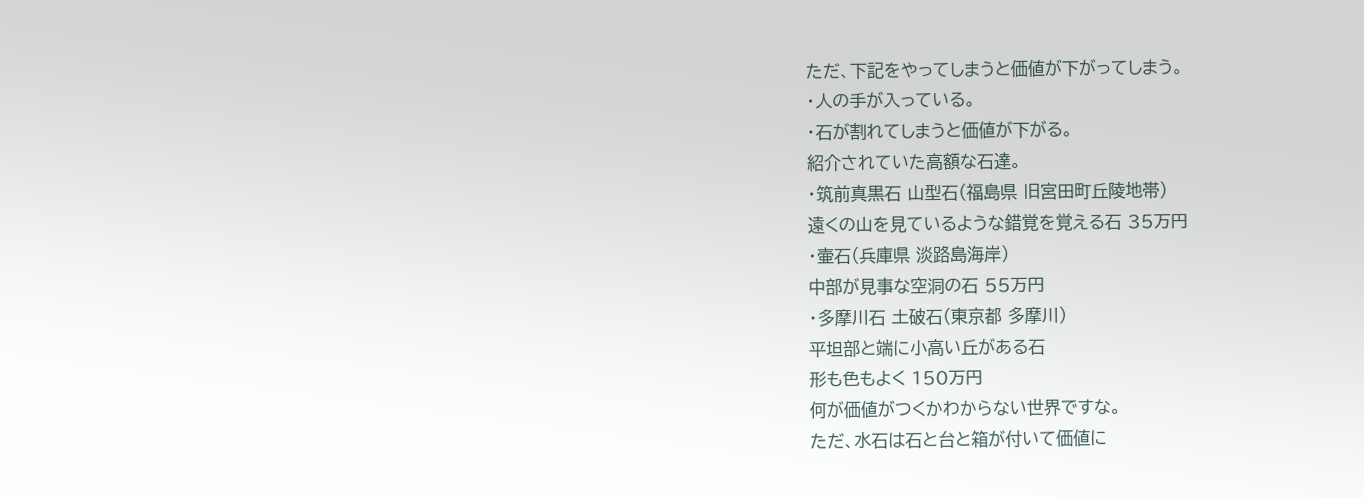ただ、下記をやってしまうと価値が下がってしまう。
・人の手が入っている。
・石が割れてしまうと価値が下がる。
紹介されていた高額な石達。
・筑前真黒石 山型石(福島県 旧宮田町丘陵地帯)
遠くの山を見ているような錯覚を覚える石 35万円
・壷石(兵庫県 淡路島海岸)
中部が見事な空洞の石 55万円
・多摩川石 土破石(東京都 多摩川)
平坦部と端に小高い丘がある石
形も色もよく 150万円
何が価値がつくかわからない世界ですな。
ただ、水石は石と台と箱が付いて価値に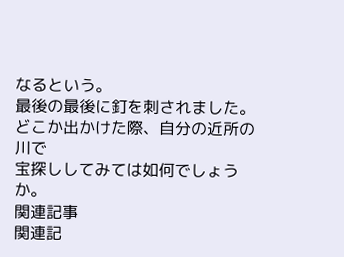なるという。
最後の最後に釘を刺されました。
どこか出かけた際、自分の近所の川で
宝探ししてみては如何でしょうか。
関連記事
関連記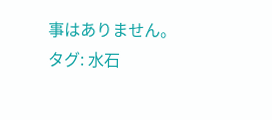事はありません。
タグ: 水石